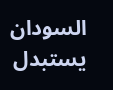السودان يستبدل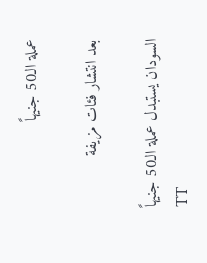عملة الـ50 جنيهاً

بعد انتشار فئات مزيفة

السودان يستبدل عملة الـ50 جنيهاً
TT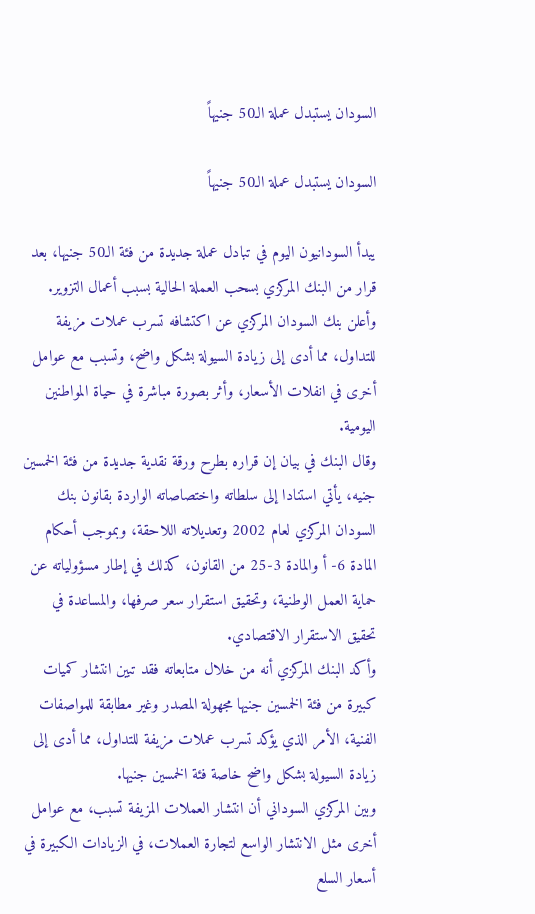السودان يستبدل عملة الـ50 جنيهاً

السودان يستبدل عملة الـ50 جنيهاً

يبدأ السودانيون اليوم في تبادل عملة جديدة من فئة الـ50 جنيها، بعد قرار من البنك المركزي بسحب العملة الحالية بسبب أعمال التزوير.
وأعلن بنك السودان المركزي عن اكتشافه تسرب عملات مزيفة للتداول، مما أدى إلى زيادة السيولة بشكل واضح، وتسبب مع عوامل أخرى في انفلات الأسعار، وأثر بصورة مباشرة في حياة المواطنين اليومية.
وقال البنك في بيان إن قراره بطرح ورقة نقدية جديدة من فئة الخمسين جنيه، يأتي استنادا إلى سلطاته واختصاصاته الواردة بقانون بنك السودان المركزي لعام 2002 وتعديلاته اللاحقة، وبموجب أحكام المادة 6- أ والمادة 3-25 من القانون، كذلك في إطار مسؤولياته عن حماية العمل الوطنية، وتحقيق استقرار سعر صرفها، والمساعدة في تحقيق الاستقرار الاقتصادي.
وأكد البنك المركزي أنه من خلال متابعاته فقد تبين انتشار كميات كبيرة من فئة الخمسين جنيها مجهولة المصدر وغير مطابقة للمواصفات الفنية، الأمر الذي يؤكد تسرب عملات مزيفة للتداول، مما أدى إلى زيادة السيولة بشكل واضح خاصة فئة الخمسين جنيها.
وبين المركزي السوداني أن انتشار العملات المزيفة تسبب، مع عوامل أخرى مثل الانتشار الواسع لتجارة العملات، في الزيادات الكبيرة في أسعار السلع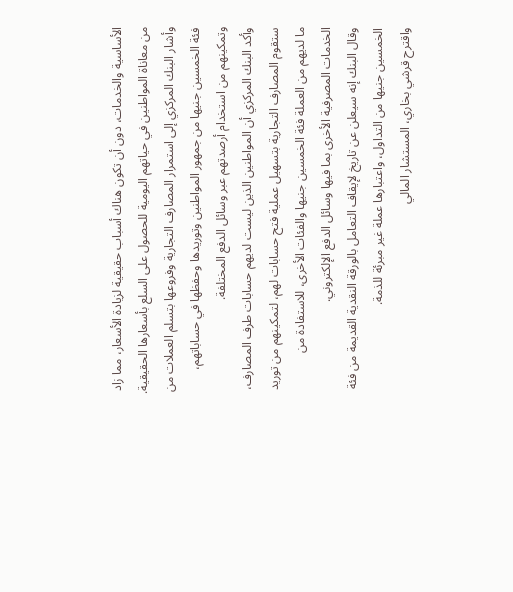الأساسية والخدمات، دون أن تكون هناك أسباب حقيقية لزيادة الأسعار، مما زاد من معاناة المواطنين في حياتهم اليومية للحصول على السلع بأسعارها الحقيقية.
وأشار البنك المركزي إلى استمرار المصارف التجارية وفروعها بتسلم العملات من فئة الخمسين جنيها من جمهور المواطنين وتوريدها وحفظها في حساباتهم، وتمكينهم من استخدام أرصدتهم عبر وسائل الدفع المختلفة.
وأكد البنك المركزي أن المواطنين الذين ليست لديهم حسابات طرف المصارف، ستقوم المصارف التجارية بتسهيل عملية فتح حسابات لهم، لتمكينهم من توريد ما لديهم من العملة فئة الخمسين جنيها والفئات الأخرى، للاستفادة من الخدمات المصرفية الأخرى بما فيها وسائل الدفع الإلكتروني.
وقال البنك إنه سيعلن عن تاريخ لإيقاف التعامل بالورقة النقدية القديمة من فئة الخمسين جنيها من التداول، واعتبارها عملة غير مبرئة للذمة.
واقترح قرشي بخاري، المستشار المالي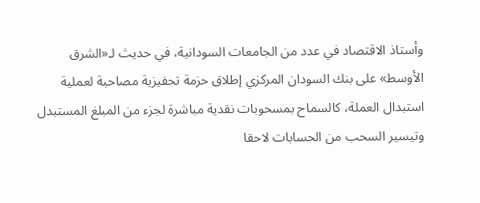وأستاذ الاقتصاد في عدد من الجامعات السودانية، في حديث لـ«الشرق الأوسط» على بنك السودان المركزي إطلاق حزمة تحفيزية مصاحبة لعملية استبدال العملة، كالسماح بمسحوبات نقدية مباشرة لجزء من المبلغ المستبدل وتيسير السحب من الحسابات لاحقا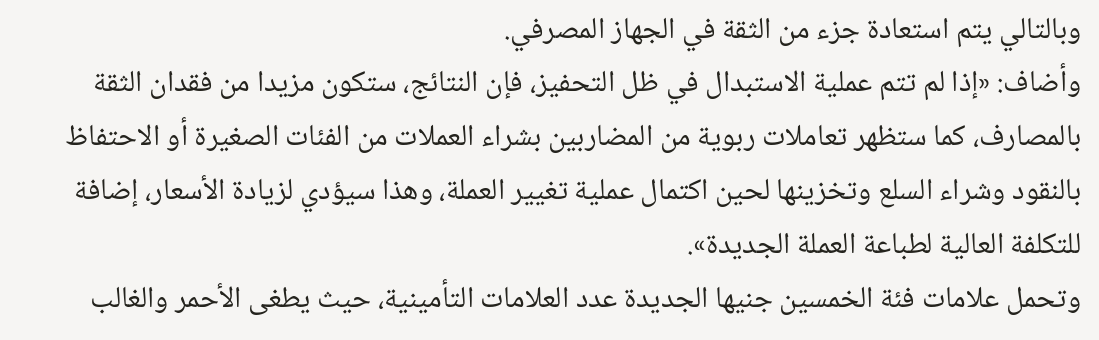وبالتالي يتم استعادة جزء من الثقة في الجهاز المصرفي.
وأضاف: «إذا لم تتم عملية الاستبدال في ظل التحفيز، فإن النتائج، ستكون مزيدا من فقدان الثقة بالمصارف، كما ستظهر تعاملات ربوية من المضاربين بشراء العملات من الفئات الصغيرة أو الاحتفاظ بالنقود وشراء السلع وتخزينها لحين اكتمال عملية تغيير العملة، وهذا سيؤدي لزيادة الأسعار، إضافة للتكلفة العالية لطباعة العملة الجديدة».
وتحمل علامات فئة الخمسين جنيها الجديدة عدد العلامات التأمينية، حيث يطغى الأحمر والغالب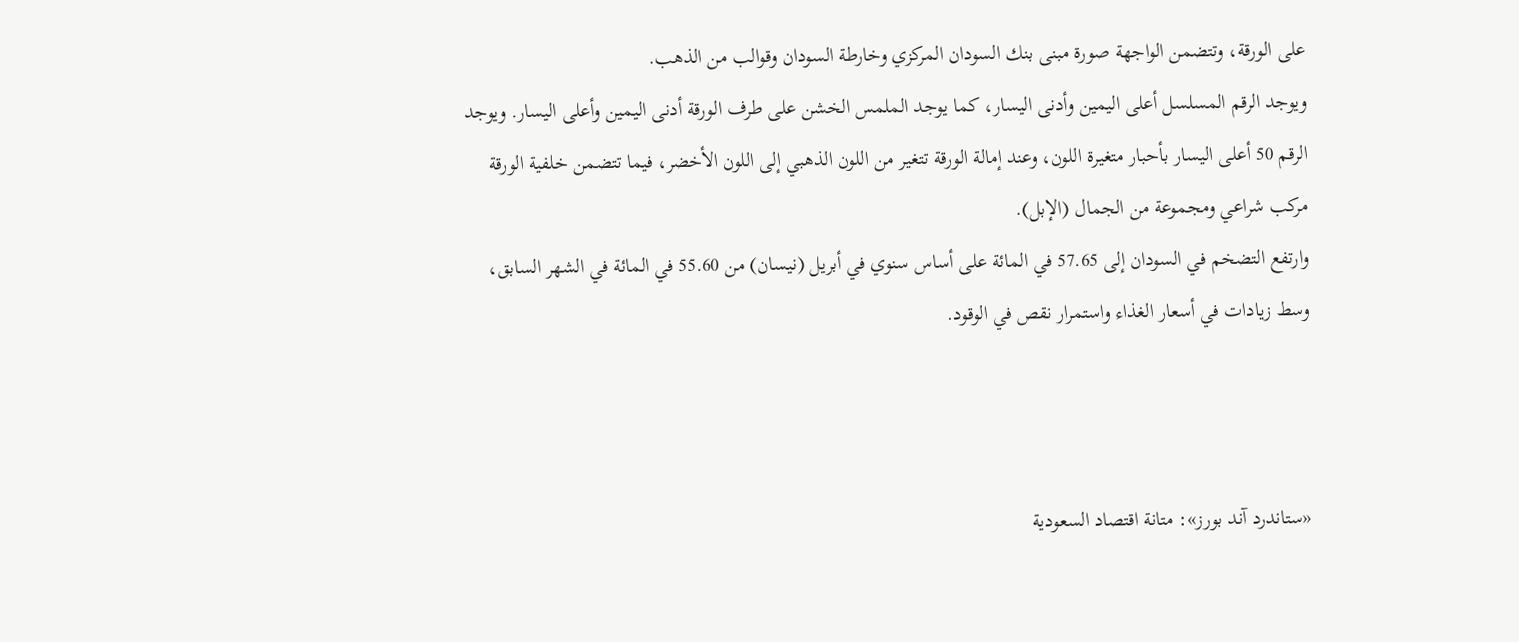على الورقة، وتتضمن الواجهة صورة مبنى بنك السودان المركزي وخارطة السودان وقوالب من الذهب.
ويوجد الرقم المسلسل أعلى اليمين وأدنى اليسار، كما يوجد الملمس الخشن على طرف الورقة أدنى اليمين وأعلى اليسار. ويوجد الرقم 50 أعلى اليسار بأحبار متغيرة اللون، وعند إمالة الورقة تتغير من اللون الذهبي إلى اللون الأخضر، فيما تتضمن خلفية الورقة مركب شراعي ومجموعة من الجمال (الإبل).
وارتفع التضخم في السودان إلى 57.65 في المائة على أساس سنوي في أبريل (نيسان) من 55.60 في المائة في الشهر السابق، وسط زيادات في أسعار الغذاء واستمرار نقص في الوقود.



«ستاندرد آند بورز»: متانة اقتصاد السعودية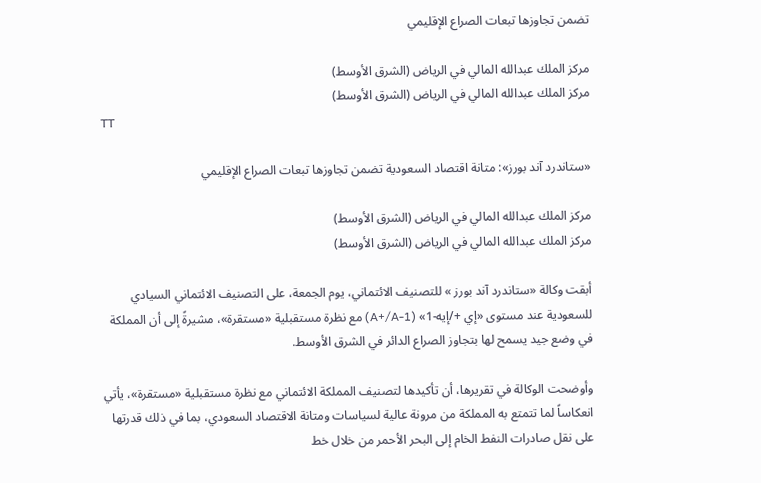تضمن تجاوزها تبعات الصراع الإقليمي

مركز الملك عبدالله المالي في الرياض (الشرق الأوسط)
مركز الملك عبدالله المالي في الرياض (الشرق الأوسط)
TT

«ستاندرد آند بورز»: متانة اقتصاد السعودية تضمن تجاوزها تبعات الصراع الإقليمي

مركز الملك عبدالله المالي في الرياض (الشرق الأوسط)
مركز الملك عبدالله المالي في الرياض (الشرق الأوسط)

أبقت وكالة «ستاندرد آند بورز » للتصنيف الائتماني، يوم الجمعة، على التصنيف الائتماني السيادي للسعودية عند مستوى «إي +/إيه-1» (A+/A-1) مع نظرة مستقبلية «مستقرة»، مشيرةً إلى أن المملكة في وضع جيد يسمح لها بتجاوز الصراع الدائر في الشرق الأوسط.

وأوضحت الوكالة في تقريرها، أن تأكيدها لتصنيف المملكة الائتماني مع نظرة مستقبلية «مستقرة»، يأتي انعكاساً لما تتمتع به المملكة من مرونة عالية لسياسات ومتانة الاقتصاد السعودي، بما في ذلك قدرتها على نقل صادرات النفط الخام إلى البحر الأحمر من خلال خط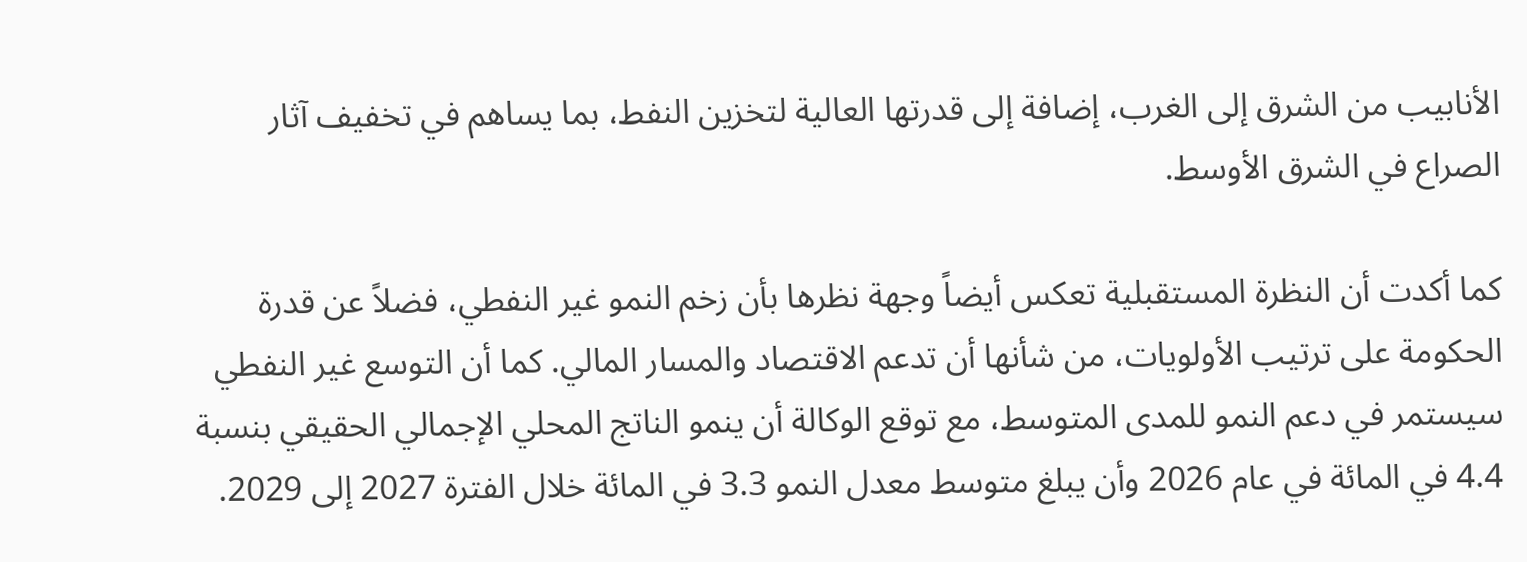الأنابيب من الشرق إلى الغرب، إضافة إلى قدرتها العالية لتخزين النفط، بما يساهم في تخفيف آثار الصراع في الشرق الأوسط.

كما أكدت أن النظرة المستقبلية تعكس أيضاً وجهة نظرها بأن زخم النمو غير النفطي، فضلاً عن قدرة الحكومة على ترتيب الأولويات، من شأنها أن تدعم الاقتصاد والمسار المالي. كما أن التوسع غير النفطي سيستمر في دعم النمو للمدى المتوسط، مع توقع الوكالة أن ينمو الناتج المحلي الإجمالي الحقيقي بنسبة 4.4 في المائة في عام 2026 وأن يبلغ متوسط معدل النمو 3.3 في المائة خلال الفترة 2027 إلى 2029.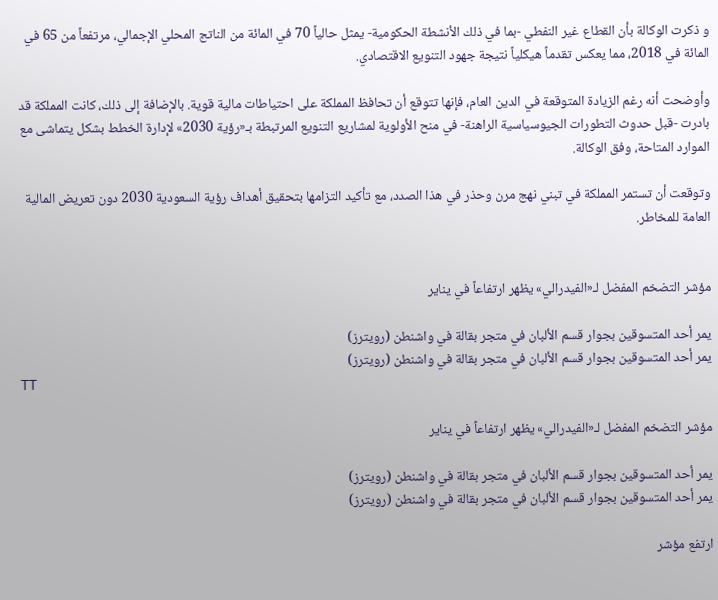و ذكرت الوكالة بأن القطاع غير النفطي -بما في ذلك الأنشطة الحكومية- يمثل حالياً 70 في المائة من الناتج المحلي الإجمالي، مرتفعاً من 65 في المائة في 2018، مما يعكس تقدماً هيكلياً نتيجة جهود التنويع الاقتصادي.

وأوضحت أنه رغم الزيادة المتوقعة في الدين العام، فإنها تتوقع أن تحافظ المملكة على احتياطات مالية قوية. بالإضافة إلى ذلك، كانت المملكة قد بادرت -قبل حدوث التطورات الجيوسياسية الراهنة- في منح الأولوية لمشاريع التنويع المرتبطة بـ«رؤية 2030» لإدارة الخطط بشكل يتماشى مع الموارد المتاحة، وفق الوكالة.

وتوقعت أن تستمر المملكة في تبني نهج مرن وحذر في هذا الصدد، مع تأكيد التزامها بتحقيق أهداف رؤية السعودية 2030 دون تعريض المالية العامة للمخاطر.


مؤشر التضخم المفضل لـ«الفيدرالي» يظهر ارتفاعاً في يناير

يمر أحد المتسوقين بجوار قسم الألبان في متجر بقالة في واشنطن (رويترز)
يمر أحد المتسوقين بجوار قسم الألبان في متجر بقالة في واشنطن (رويترز)
TT

مؤشر التضخم المفضل لـ«الفيدرالي» يظهر ارتفاعاً في يناير

يمر أحد المتسوقين بجوار قسم الألبان في متجر بقالة في واشنطن (رويترز)
يمر أحد المتسوقين بجوار قسم الألبان في متجر بقالة في واشنطن (رويترز)

ارتفع مؤشر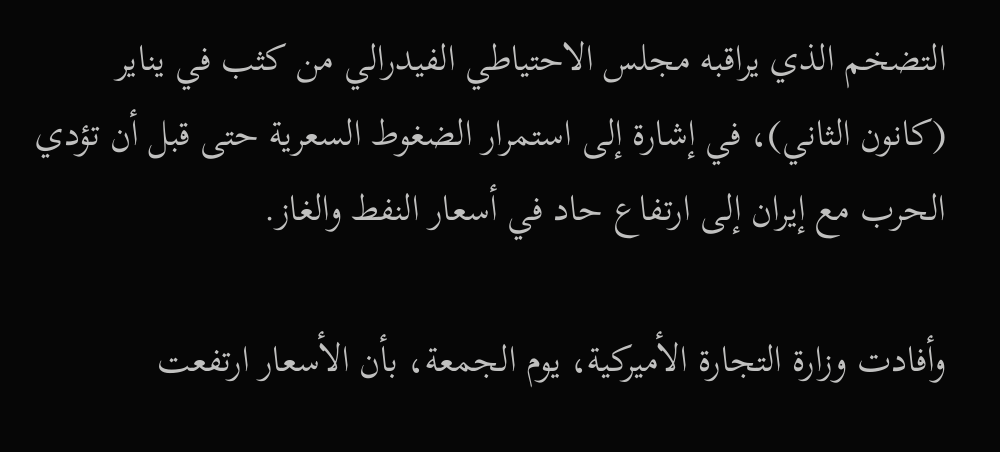التضخم الذي يراقبه مجلس الاحتياطي الفيدرالي من كثب في يناير (كانون الثاني)، في إشارة إلى استمرار الضغوط السعرية حتى قبل أن تؤدي الحرب مع إيران إلى ارتفاع حاد في أسعار النفط والغاز.

وأفادت وزارة التجارة الأميركية، يوم الجمعة، بأن الأسعار ارتفعت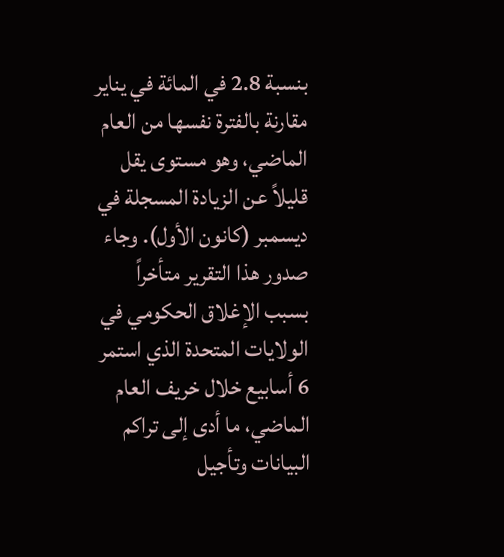بنسبة 2.8 في المائة في يناير مقارنة بالفترة نفسها من العام الماضي، وهو مستوى يقل قليلاً عن الزيادة المسجلة في ديسمبر (كانون الأول). وجاء صدور هذا التقرير متأخراً بسبب الإغلاق الحكومي في الولايات المتحدة الذي استمر 6 أسابيع خلال خريف العام الماضي، ما أدى إلى تراكم البيانات وتأجيل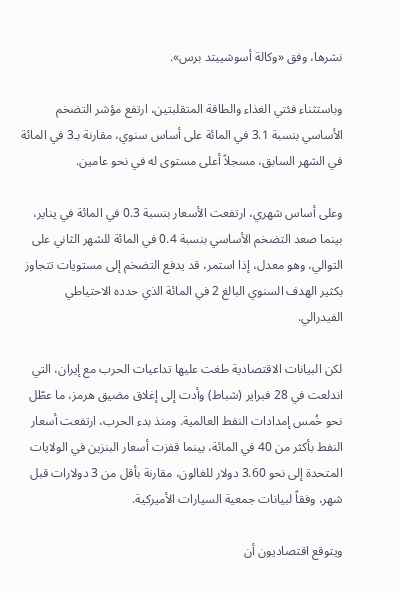نشرها، وفق «وكالة أسوشييتد برس».

وباستثناء فئتي الغذاء والطاقة المتقلبتين، ارتفع مؤشر التضخم الأساسي بنسبة 3.1 في المائة على أساس سنوي، مقارنة بـ3 في المائة في الشهر السابق، مسجلاً أعلى مستوى له في نحو عامين.

وعلى أساس شهري، ارتفعت الأسعار بنسبة 0.3 في المائة في يناير، بينما صعد التضخم الأساسي بنسبة 0.4 في المائة للشهر الثاني على التوالي، وهو معدل، إذا استمر، قد يدفع التضخم إلى مستويات تتجاوز بكثير الهدف السنوي البالغ 2 في المائة الذي حدده الاحتياطي الفيدرالي.

لكن البيانات الاقتصادية طغت عليها تداعيات الحرب مع إيران، التي اندلعت في 28 فبراير (شباط) وأدت إلى إغلاق مضيق هرمز، ما عطّل نحو خُمس إمدادات النفط العالمية. ومنذ بدء الحرب، ارتفعت أسعار النفط بأكثر من 40 في المائة، بينما قفزت أسعار البنزين في الولايات المتحدة إلى نحو 3.60 دولار للغالون، مقارنة بأقل من 3 دولارات قبل شهر، وفقاً لبيانات جمعية السيارات الأميركية.

ويتوقع اقتصاديون أن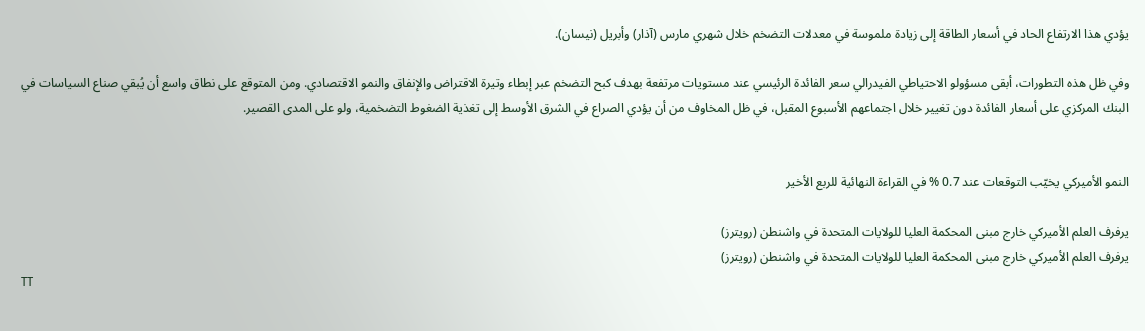يؤدي هذا الارتفاع الحاد في أسعار الطاقة إلى زيادة ملموسة في معدلات التضخم خلال شهري مارس (آذار) وأبريل (نيسان).

وفي ظل هذه التطورات، أبقى مسؤولو الاحتياطي الفيدرالي سعر الفائدة الرئيسي عند مستويات مرتفعة بهدف كبح التضخم عبر إبطاء وتيرة الاقتراض والإنفاق والنمو الاقتصادي. ومن المتوقع على نطاق واسع أن يُبقي صناع السياسات في البنك المركزي على أسعار الفائدة دون تغيير خلال اجتماعهم الأسبوع المقبل، في ظل المخاوف من أن يؤدي الصراع في الشرق الأوسط إلى تغذية الضغوط التضخمية، ولو على المدى القصير.


النمو الأميركي يخيّب التوقعات عند 0.7 % في القراءة النهائية للربع الأخير

يرفرف العلم الأميركي خارج مبنى المحكمة العليا للولايات المتحدة في واشنطن (رويترز)
يرفرف العلم الأميركي خارج مبنى المحكمة العليا للولايات المتحدة في واشنطن (رويترز)
TT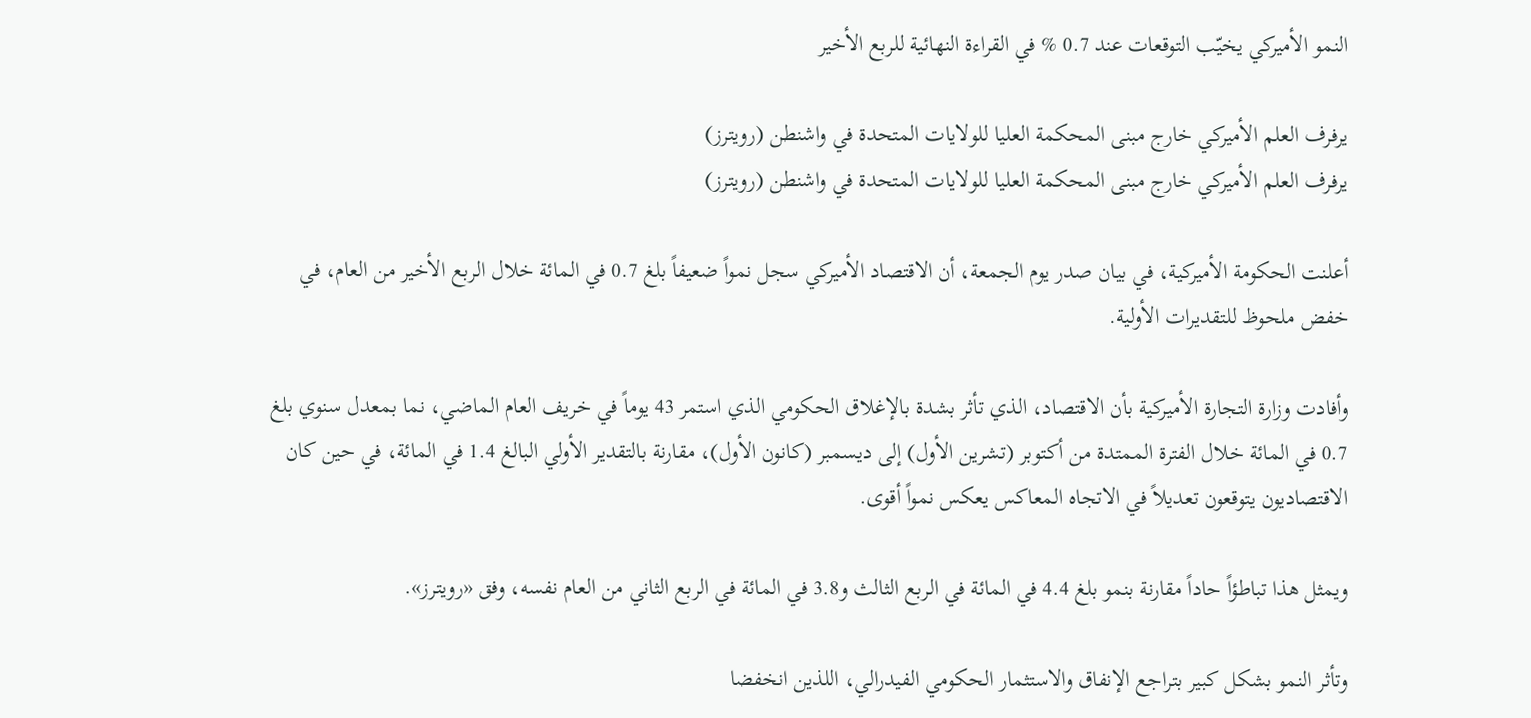النمو الأميركي يخيّب التوقعات عند 0.7 % في القراءة النهائية للربع الأخير

يرفرف العلم الأميركي خارج مبنى المحكمة العليا للولايات المتحدة في واشنطن (رويترز)
يرفرف العلم الأميركي خارج مبنى المحكمة العليا للولايات المتحدة في واشنطن (رويترز)

أعلنت الحكومة الأميركية، في بيان صدر يوم الجمعة، أن الاقتصاد الأميركي سجل نمواً ضعيفاً بلغ 0.7 في المائة خلال الربع الأخير من العام، في خفض ملحوظ للتقديرات الأولية.

وأفادت وزارة التجارة الأميركية بأن الاقتصاد، الذي تأثر بشدة بالإغلاق الحكومي الذي استمر 43 يوماً في خريف العام الماضي، نما بمعدل سنوي بلغ 0.7 في المائة خلال الفترة الممتدة من أكتوبر (تشرين الأول) إلى ديسمبر (كانون الأول)، مقارنة بالتقدير الأولي البالغ 1.4 في المائة، في حين كان الاقتصاديون يتوقعون تعديلاً في الاتجاه المعاكس يعكس نمواً أقوى.

ويمثل هذا تباطؤاً حاداً مقارنة بنمو بلغ 4.4 في المائة في الربع الثالث و3.8 في المائة في الربع الثاني من العام نفسه، وفق «رويترز».

وتأثر النمو بشكل كبير بتراجع الإنفاق والاستثمار الحكومي الفيدرالي، اللذين انخفضا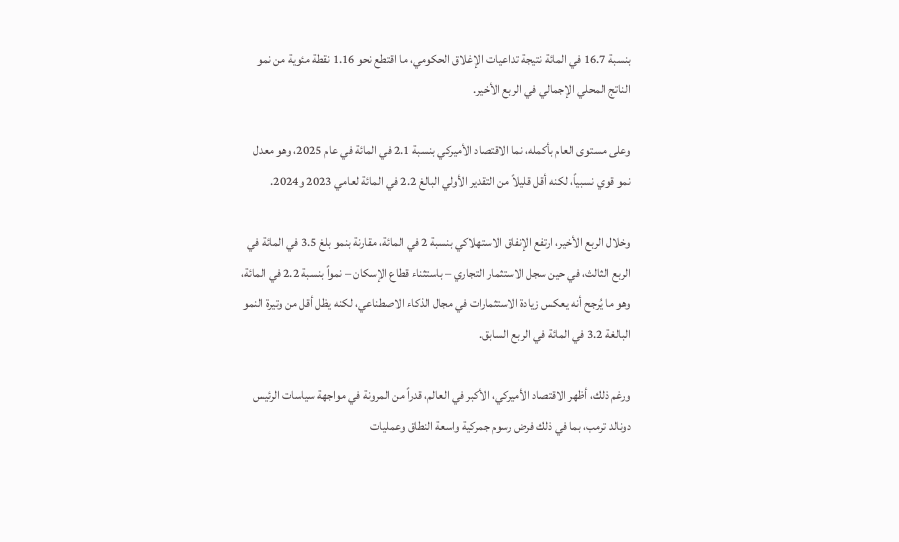بنسبة 16.7 في المائة نتيجة تداعيات الإغلاق الحكومي، ما اقتطع نحو 1.16 نقطة مئوية من نمو الناتج المحلي الإجمالي في الربع الأخير.

وعلى مستوى العام بأكمله، نما الاقتصاد الأميركي بنسبة 2.1 في المائة في عام 2025، وهو معدل نمو قوي نسبياً، لكنه أقل قليلاً من التقدير الأولي البالغ 2.2 في المائة لعامي 2023 و2024.

وخلال الربع الأخير، ارتفع الإنفاق الاستهلاكي بنسبة 2 في المائة، مقارنة بنمو بلغ 3.5 في المائة في الربع الثالث، في حين سجل الاستثمار التجاري – باستثناء قطاع الإسكان – نمواً بنسبة 2.2 في المائة، وهو ما يُرجح أنه يعكس زيادة الاستثمارات في مجال الذكاء الاصطناعي، لكنه يظل أقل من وتيرة النمو البالغة 3.2 في المائة في الربع السابق.

ورغم ذلك، أظهر الاقتصاد الأميركي، الأكبر في العالم، قدراً من المرونة في مواجهة سياسات الرئيس دونالد ترمب، بما في ذلك فرض رسوم جمركية واسعة النطاق وعمليات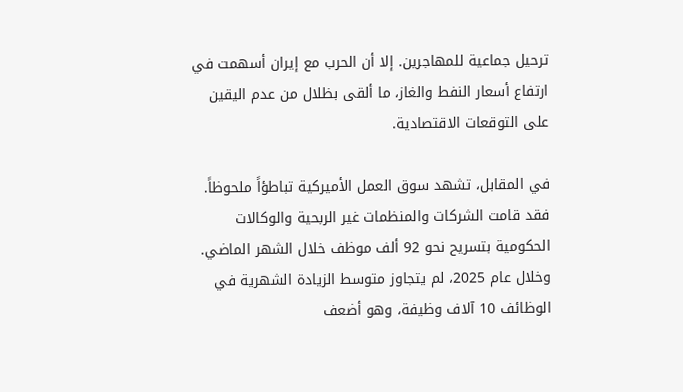ترحيل جماعية للمهاجرين. إلا أن الحرب مع إيران أسهمت في ارتفاع أسعار النفط والغاز، ما ألقى بظلال من عدم اليقين على التوقعات الاقتصادية.

في المقابل، تشهد سوق العمل الأميركية تباطؤاً ملحوظاً. فقد قامت الشركات والمنظمات غير الربحية والوكالات الحكومية بتسريح نحو 92 ألف موظف خلال الشهر الماضي. وخلال عام 2025، لم يتجاوز متوسط الزيادة الشهرية في الوظائف 10 آلاف وظيفة، وهو أضعف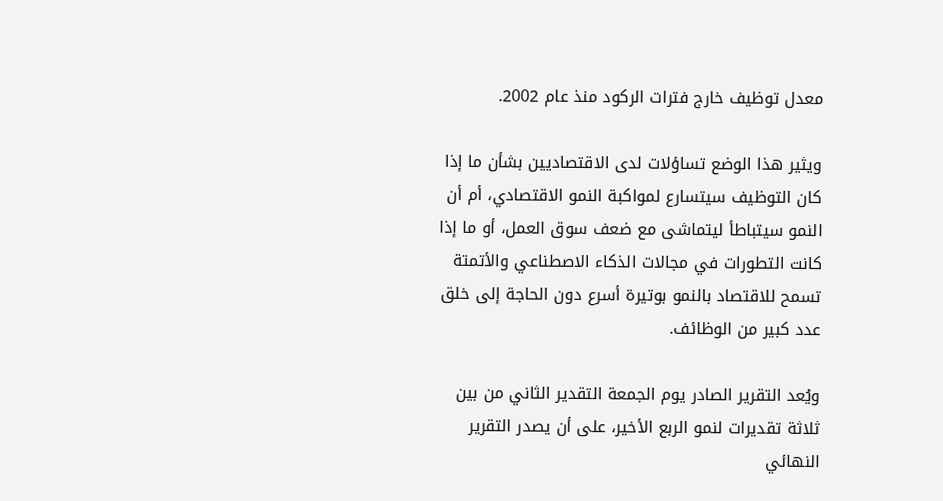معدل توظيف خارج فترات الركود منذ عام 2002.

ويثير هذا الوضع تساؤلات لدى الاقتصاديين بشأن ما إذا كان التوظيف سيتسارع لمواكبة النمو الاقتصادي، أم أن النمو سيتباطأ ليتماشى مع ضعف سوق العمل، أو ما إذا كانت التطورات في مجالات الذكاء الاصطناعي والأتمتة تسمح للاقتصاد بالنمو بوتيرة أسرع دون الحاجة إلى خلق عدد كبير من الوظائف.

ويُعد التقرير الصادر يوم الجمعة التقدير الثاني من بين ثلاثة تقديرات لنمو الربع الأخير، على أن يصدر التقرير النهائي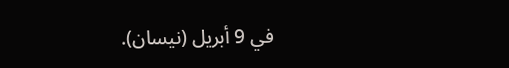في 9 أبريل (نيسان).